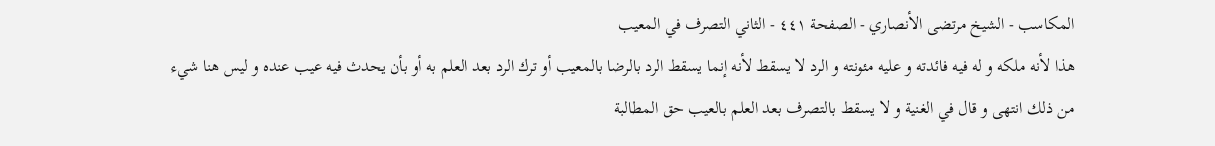المكاسب - الشيخ مرتضى الأنصاري - الصفحة ٤٤١ - الثاني التصرف في المعيب
هذا لأنه ملكه و له فيه فائدته و عليه مئونته و الرد لا يسقط لأنه إنما يسقط الرد بالرضا بالمعيب أو ترك الرد بعد العلم به أو بأن يحدث فيه عيب عنده و ليس هنا شيء من ذلك انتهى و قال في الغنية و لا يسقط بالتصرف بعد العلم بالعيب حق المطالبة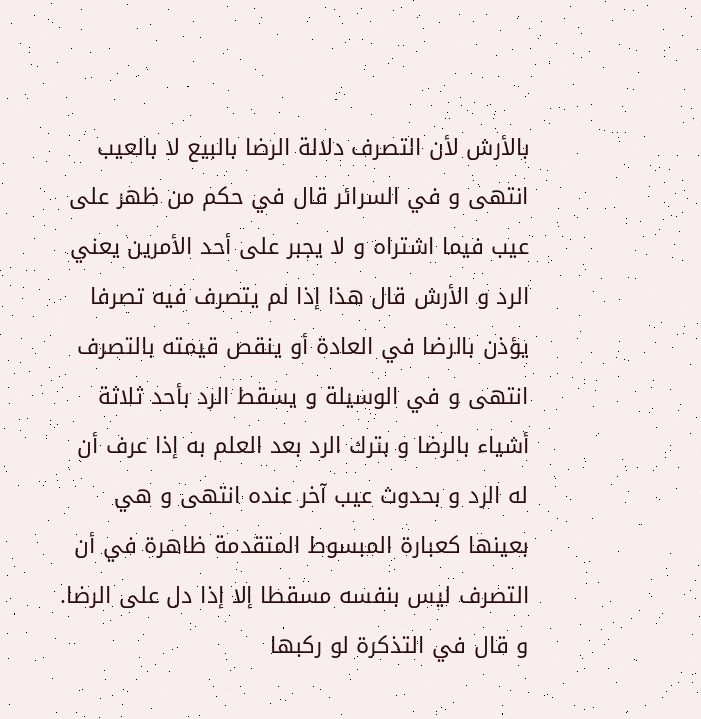بالأرش لأن التصرف دلالة الرضا بالبيع لا بالعيب انتهى و في السرائر قال في حكم من ظهر على عيب فيما اشتراه و لا يجبر على أحد الأمرين يعني الرد و الأرش قال هذا إذا لم يتصرف فيه تصرفا يؤذن بالرضا في العادة أو ينقص قيمته بالتصرف انتهى و في الوسيلة و يسقط الرد بأحد ثلاثة أشياء بالرضا و بترك الرد بعد العلم به إذا عرف أن له الرد و بحدوث عيب آخر عنده انتهى و هي بعينها كعبارة المبسوط المتقدمة ظاهرة في أن التصرف ليس بنفسه مسقطا إلا إذا دل على الرضا. و قال في التذكرة لو ركبها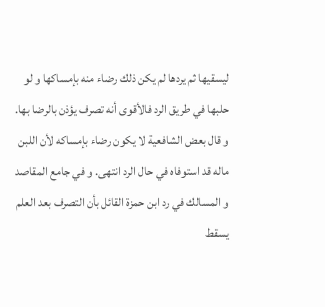ليسقيها ثم يردها لم يكن ذلك رضاء منه بإمساكها و لو حلبها في طريق الرد فالأقوى أنه تصرف يؤذن بالرضا بها. و قال بعض الشافعية لا يكون رضاء بإمساكه لأن اللبن ماله قد استوفاه في حال الرد انتهى. و في جامع المقاصد و المسالك في رد ابن حمزة القائل بأن التصرف بعد العلم يسقط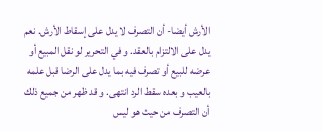الأرش أيضا- أن التصرف لا يدل على إسقاط الأرش. نعم يدل على الالتزام بالعقد. و في التحرير لو نقل المبيع أو عرضه للبيع أو تصرف فيه بما يدل على الرضا قبل علمه بالعيب و بعده سقط الرد انتهى. و قد ظهر من جميع ذلك أن التصرف من حيث هو ليس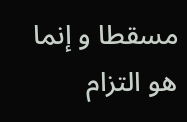مسقطا و إنما هو التزام